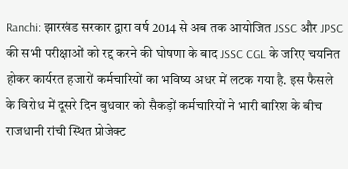Ranchi: झारखंड सरकार द्वारा वर्ष 2014 से अब तक आयोजित JSSC और JPSC की सभी परीक्षाओं को रद्द करने की घोषणा के बाद JSSC CGL के जरिए चयनित होकर कार्यरत हजारों कर्मचारियों का भविष्य अधर में लटक गया है. इस फैसले के विरोध में दूसरे दिन बुधवार को सैकड़ों कर्मचारियों ने भारी बारिश के बीच राजधानी रांची स्थित प्रोजेक्ट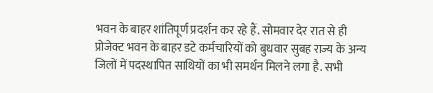भवन के बाहर शांतिपूर्ण प्रदर्शन कर रहे हैं. सोमवार देर रात से ही प्रोजेक्ट भवन के बाहर डटे कर्मचारियों को बुधवार सुबह राज्य के अन्य जिलों में पदस्थापित साथियों का भी समर्थन मिलने लगा है. सभी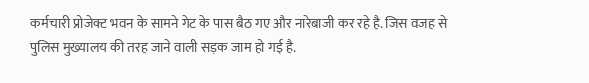कर्मचारी प्रोजेक्ट भवन के सामने गेट के पास बैठ गए और नारेबाजी कर रहे है. जिस वजह से पुलिस मुख्यालय की तरह जाने वाली सड़क जाम हो गई है.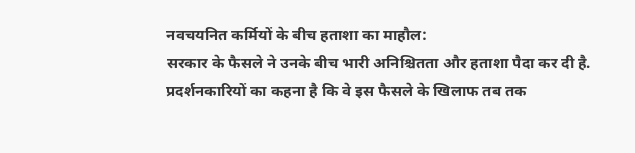नवचयनित कर्मियों के बीच हताशा का माहौल:
सरकार के फैसले ने उनके बीच भारी अनिश्चितता और हताशा पैदा कर दी है. प्रदर्शनकारियों का कहना है कि वे इस फैसले के खिलाफ तब तक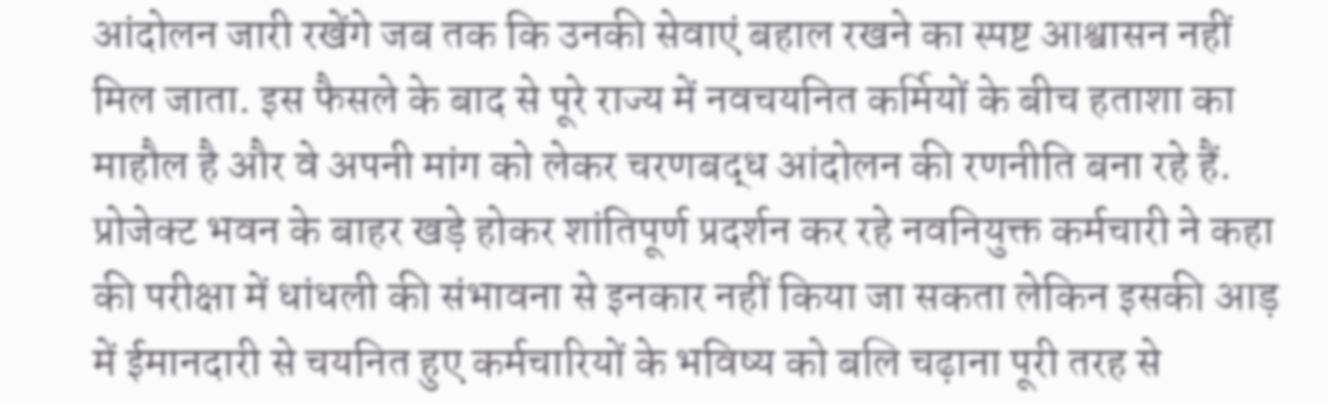आंदोलन जारी रखेंगे जब तक कि उनकी सेवाएं बहाल रखने का स्पष्ट आश्वासन नहीं मिल जाता. इस फैसले के बाद से पूरे राज्य में नवचयनित कर्मियों के बीच हताशा का माहौल है और वे अपनी मांग को लेकर चरणबद्ध आंदोलन की रणनीति बना रहे हैं. प्रोजेक्ट भवन के बाहर खड़े होकर शांतिपूर्ण प्रदर्शन कर रहे नवनियुक्त कर्मचारी ने कहा की परीक्षा में धांधली की संभावना से इनकार नहीं किया जा सकता लेकिन इसकी आड़ में ईमानदारी से चयनित हुए कर्मचारियों के भविष्य को बलि चढ़ाना पूरी तरह से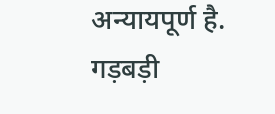अन्यायपूर्ण है. गड़बड़ी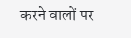करने वालों पर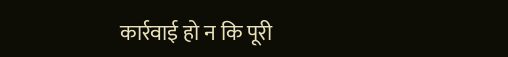कार्रवाई हो न कि पूरी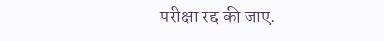परीक्षा रद्द की जाए.